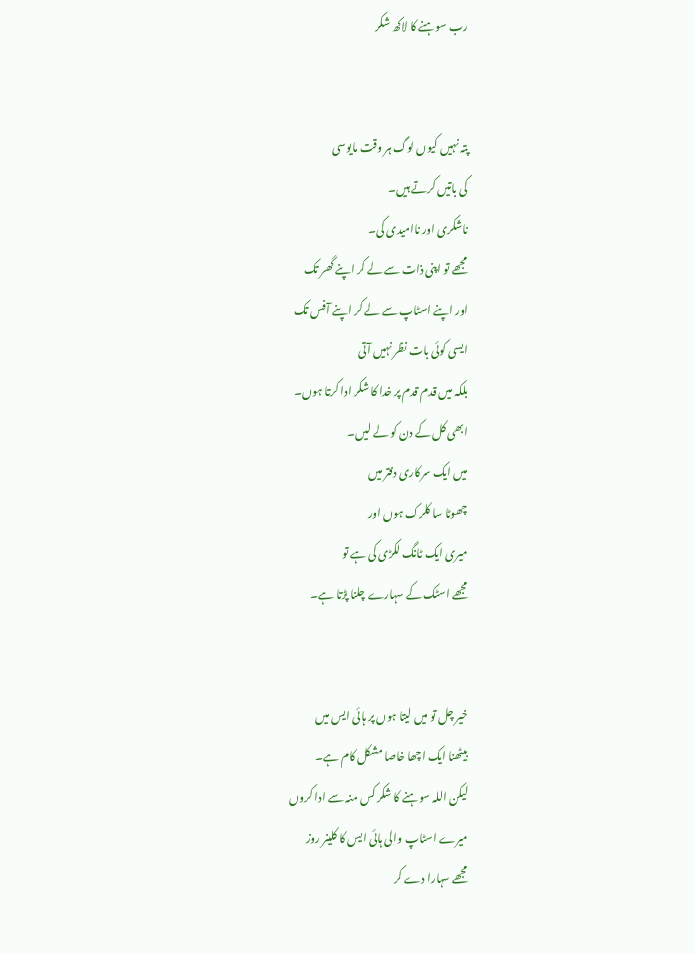رب سوہنے کا لاکھ شکر


پتہ نہیں کیوں لوگ ہر وقت مایوسی
کی باتیں کرتے ہیں۔
ناشکری اور ناامیدی کی۔
مجھے تو اپنی ذات سے لے کر اپنے گھر تک
اور اپنے اسٹاپ سے لے کر اپنے آفس تک
ایسی کوئی بات نظر نہیں آتی
بلکہ میں قدم قدم پر خدا کا شکر ادا کرتا ہوں۔
ابھی کل کے دن کو لے لیں۔
میں ایک سرکاری دفتر میں
چھوٹا سا کلرک ہوں اور
میری ایک ٹانگ لکڑی کی ہے تو
مجھے اسٹک کے سہارے چلنا پڑتا ہے۔


خیر چل تو میں لیتا ہوں پر ہائی ایس میں
بیٹھنا ایک اچھا خاصا مشکل کام ہے۔
لیکن اللہ سوہنے کا شکر کس منہ سے ادا کروں
میرے اسٹاپ والی ہائی ایس کا کلینر روز
مجھے سہارا دے کر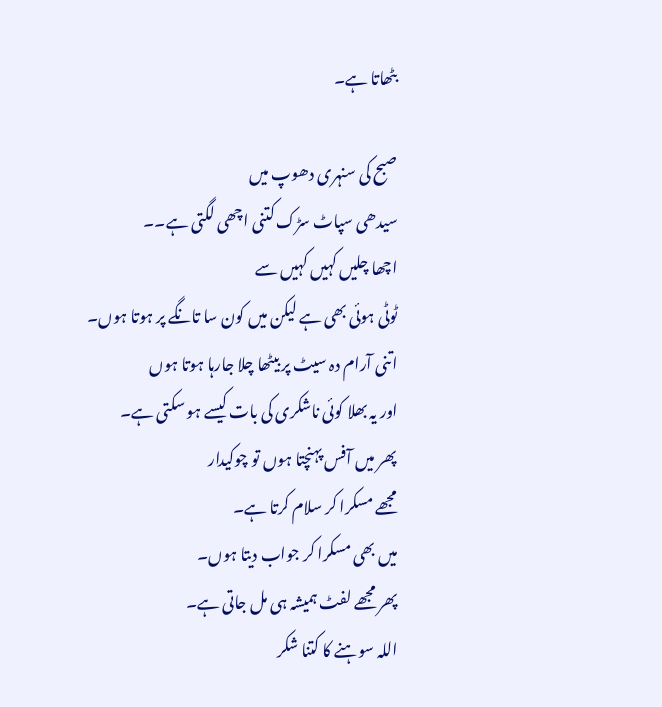بٹھاتا ہے۔

صبح کی سنہری دھوپ میں
سیدھی سپاٹ سڑک کتنی اچھی لگتی ہے۔۔
اچھا چلیں کہیں کہیں سے
ٹوٹی ہوئی بھی ہے لیکن میں کون سا تانگے پر ہوتا ہوں۔ اتنی آرام دہ سیٹ پر بیٹھا چلا جارہا ہوتا ہوں
اور یہ بھلا کوئی ناشکری کی بات کیسے ہو سکتی ہے۔
پھر میں آفس پہنچتا ہوں تو چوکیدار
مجھے مسکرا کر سلام کرتا ہے۔
میں بھی مسکرا کر جواب دیتا ہوں۔
پھر مجھے لفٹ ہمیشہ ہی مل جاتی ہے۔
اللہ سوہنے کا کتنا شکر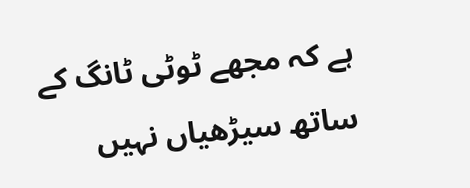ہے کہ مجھے ٹوٹی ٹانگ کے ساتھ سیڑھیاں نہیں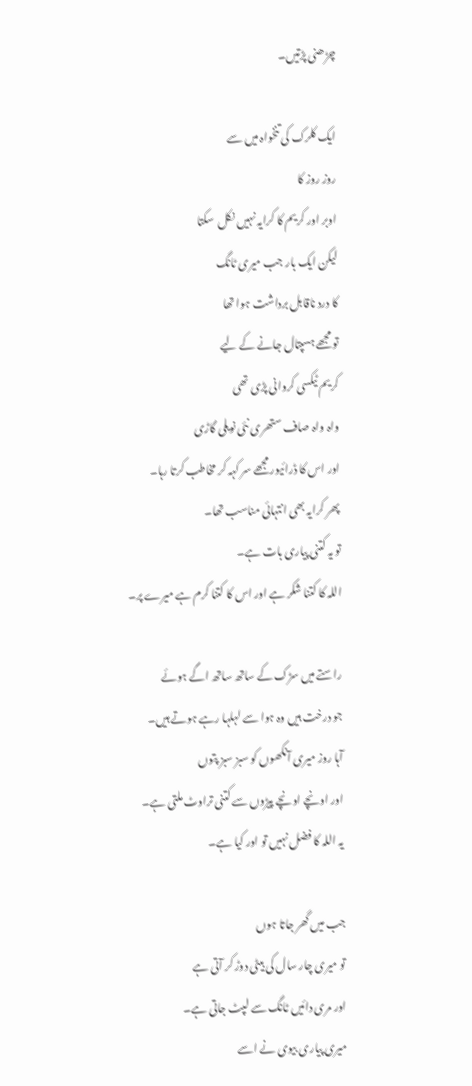چڑھنی پڑتیں۔

ایک کلرک کی تنخواہ میں سے
روز روز کا
اوبر اور کریم کا کرایہ نہیں نکل  سکتا
لیکن ایک بار جب میری ٹانگ
کا درد ناقابل برداشت ہوا تھا
تو مجھے ہسپتال جانے کے لیے
کریم ٹیکسی کروانی پڑی تھی
واہ واہ صاف ستھری نئی نویلی گاڑی
اور اس کا ڈرائیور مجھے سر کہہ کر مخاطب کرتا رہا۔
پھر کرایہ بھی انتہائی مناسب تھا۔
تو یہ کتنی پیاری بات ہے۔
اللہ کا کتنا شکر ہے اور اس کا کتنا کرم ہے میرے پر۔

راستے میں سڑک کے ساتھ ساتھ اگے ہوئے
جو درخت ہیں وہ ہوا سے لہلہا رہے ہوتے ہیں۔
آہا روز میری آنکھوں کو سبز سبز پتوں
اور اونچے اونچے پیڑوں سے کتنی تراوٹ ملتی ہے۔
یہ اللہ کا فضل نہیں تو اور کیا ہے۔

جب میں گھر جاتا ہوں
تو میری چار سال کی بیٹی دوڑ کر آتی ہے
اور مری دائیں ٹانگ سے لپٹ جاتی ہے۔
میری پیاری بیوی نے اسے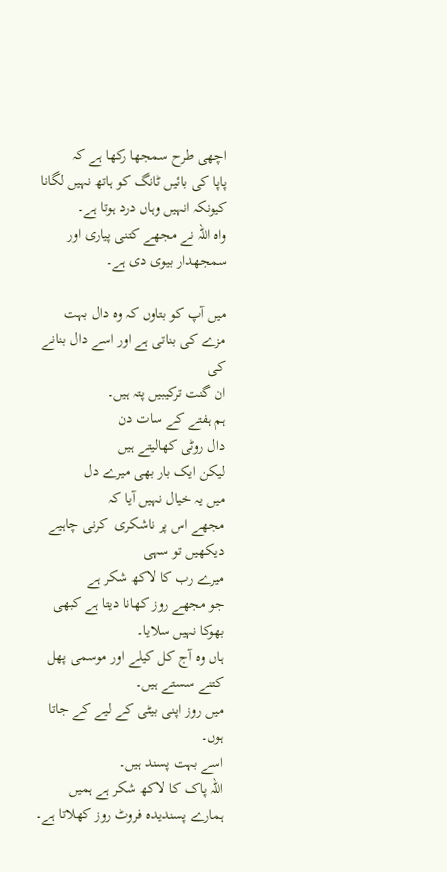اچھی طرح سمجھا رکھا ہے کہ
پاپا کی بائیں ٹانگ کو ہاتھ نہیں لگانا
کیونکہ انہیں وہاں درد ہوتا ہے۔
واہ اللہ نے مجھے کتنی پیاری اور
سمجھدار بیوی دی ہے۔

میں آپ کو بتاوں کہ وہ دال بہت
مزے کی بناتی ہے اور اسے دال بنانے کی
ان گنت ترکیبیں پتہ ہیں۔
ہم ہفتے کے سات دن
دال روٹی کھالیتے ہیں
لیکن ایک بار بھی میرے دل
میں یہ خیال نہیں آیا کہ
مجھے اس پر ناشکری  کرنی چاہیے
دیکھیں تو سہی
میرے رب کا لاکھ شکر ہے
جو مجھے روز کھانا دیتا ہے کبھی بھوکا نہیں سلایا۔
ہاں وہ آج کل کیلے اور موسمی پھل
کتنے سستے ہیں۔
میں روز اپنی بیٹی کے لیے کے جاتا ہوں۔
اسے بہت پسند ہیں۔
اللہ پاک کا لاکھ شکر ہے ہمیں
ہمارے پسندیدہ فروٹ روز کھلاتا ہے۔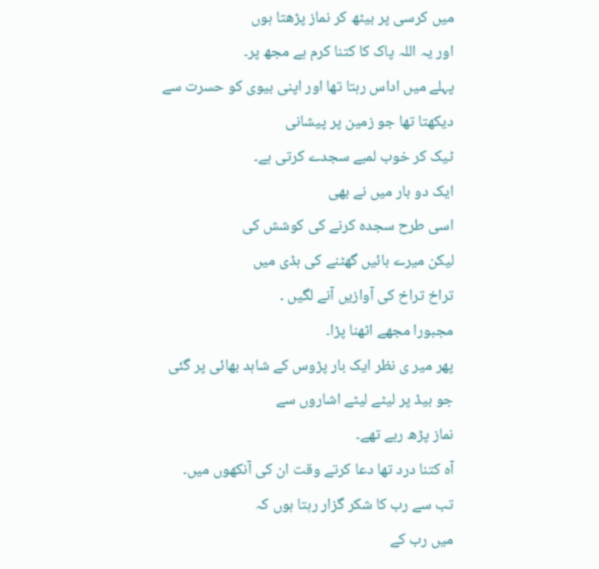میں کرسی پر بیٹھ کر نماز پڑھتا ہوں
اور یہ اللہ پاک کا کتنا کرم ہے مجھ پر۔
پہلے میں اداس رہتا تھا اور اپنی بیوی کو حسرت سے
دیکھتا تھا جو زمین پر پیشانی
ٹیک کر خوب لمبے سجدے کرتی ہے۔
ایک دو بار میں نے بھی
اسی طرح سجدہ کرنے کی کوشش کی
لیکن میرے بائیں گھٹنے کی ہڈی میں
تراخ تراخ کی آوازیں آنے لگیں ۔
مجبورا مجھے اٹھنا پڑا۔
پھر میر ی نظر ایک بار پڑوس کے شاہد بھائی پر گئی
جو بیڈ پر لیٹے لیٹے اشاروں سے
نماز پڑھ رہے تھے۔
آہ کتنا درد تھا دعا کرتے وقت ان کی آنکھوں میں۔
تب سے رب کا شکر گزار رہتا ہوں کہ
میں رب کے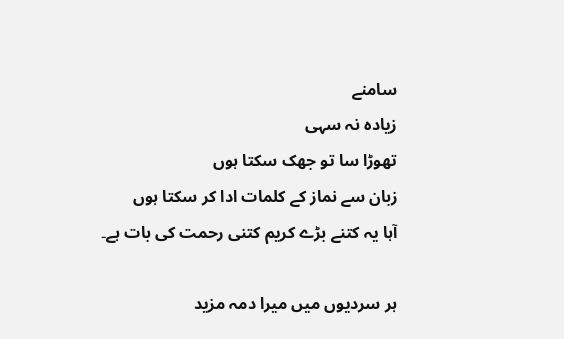سامنے
زیادہ نہ سہی
تھوڑا سا تو جھک سکتا ہوں
زبان سے نماز کے کلمات ادا کر سکتا ہوں
آہا یہ کتنے بڑے کریم کتنی رحمت کی بات ہے۔

ہر سردیوں میں میرا دمہ مزید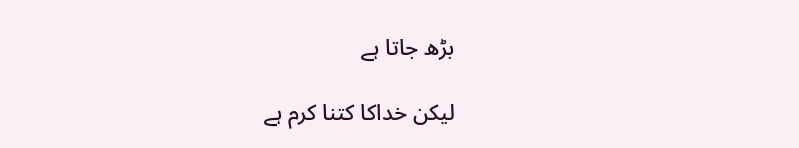بڑھ جاتا ہے

لیکن خداکا کتنا کرم ہے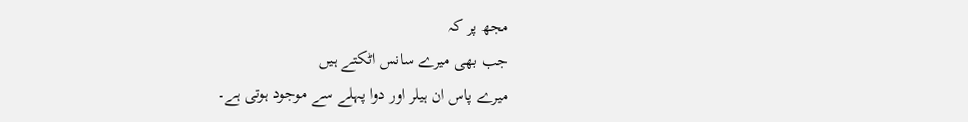مجھ پر کہ
جب بھی میرے سانس اٹکتے ہیں
میرے پاس ان ہیلر اور دوا پہلے سے موجود ہوتی ہے۔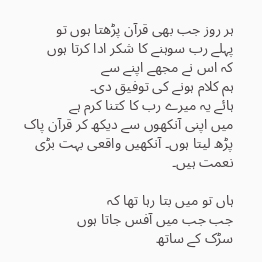ہر روز جب بھی قرآن پڑھتا ہوں تو
پہلے رب سوہنے کا شکر ادا کرتا ہوں
کہ اس نے مجھے اپنے سے
ہم کلام ہونے کی توفیق دی۔
ہائے یہ میرے رب کا کتنا کرم ہے
میں اپنی آنکھوں سے دیکھ کر قرآن پاک پڑھ لیتا ہوں۔ آنکھیں واقعی بہت بڑی نعمت ہیں۔

ہاں تو میں بتا رہا تھا کہ
جب جب میں آفس جاتا ہوں
سڑک کے ساتھ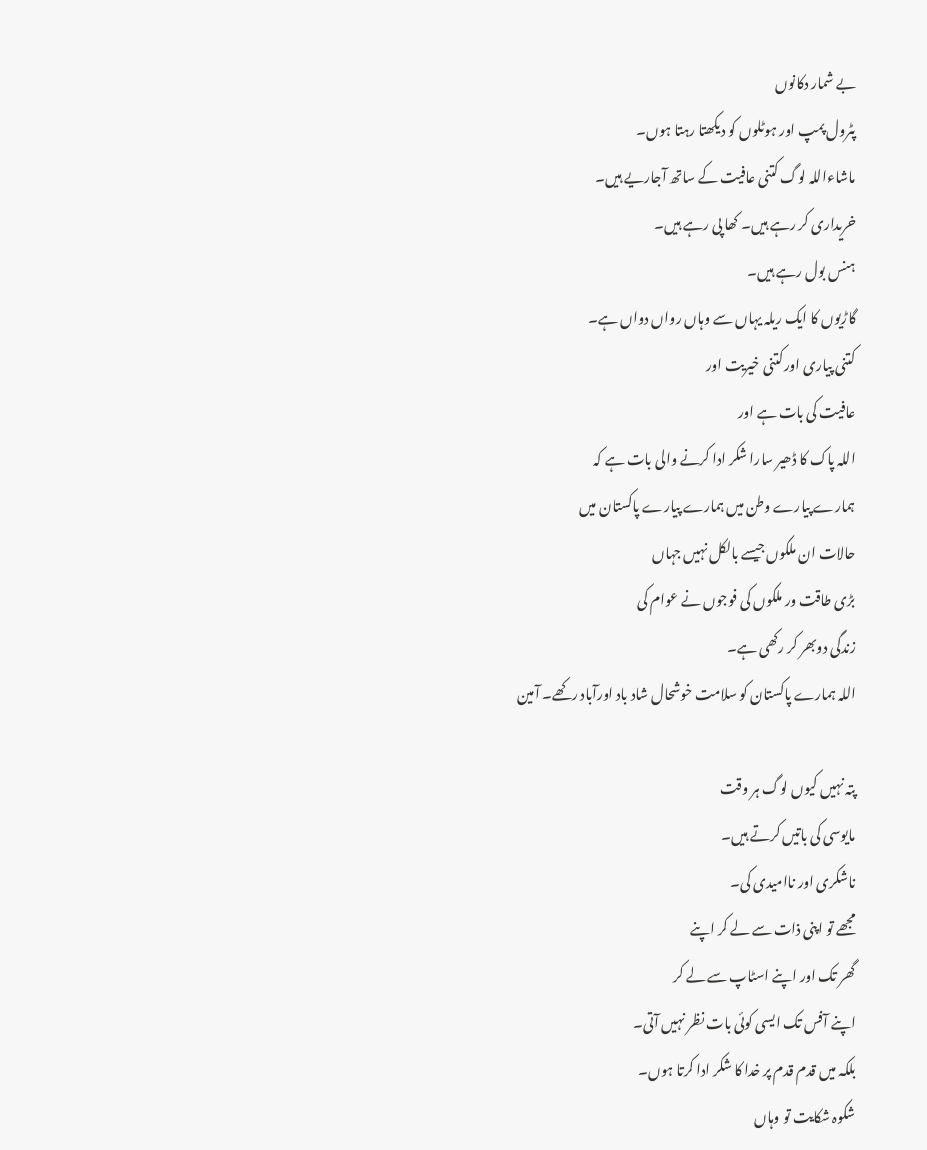بے شمار دکانوں
پٹرول پمپ اور ہوٹلوں کو دیکھتا رہتا ہوں۔
ماشاءاللہ لوگ کتنی عافیت کے ساتھ آجاریے ہیں۔
خریداری کر رہے ہیں۔ کھا پی رہے ہیں۔
ہنس بول رہے ہیں۔
گاڑیوں کا ایک ریلہ یہاں سے وہاں رواں دواں ہے۔
کتنی پیاری اور کتنی خیریت اور
عافیت کی بات ہے اور
اللہ پاک کا ڈھیر سارا شکر ادا کرنے والی بات ہے کہ
ہمارے پیارے وطن میں ہمارے پیارے پاکستان میں
حالات ان ملکوں جیسے بالکل نہیں جہاں
بڑی طاقت ور ملکوں کی فوجوں نے عوام کی
زندگی دوبھر کر رکھی ہے۔
اللہ ہمارے پاکستان کو سلامت خوشحال شاد باد اورآباد رکھے۔ آمین

پتہ نہیں کیوں لوگ ہر وقت
مایوسی کی باتیں کرتے ہیں۔
ناشکری اور ناامیدی کی۔
مجھے تو اپنی ذات سے لے کر اپنے
گھر تک اور اپنے اسٹاپ سے لے کر
اپنے آفس تک ایسی کوئی بات نظر نہیں آتی۔
بلکہ میں قدم قدم پر خدا کا شکر ادا کرتا ہوں۔
شکوہ شکایت تو وہاں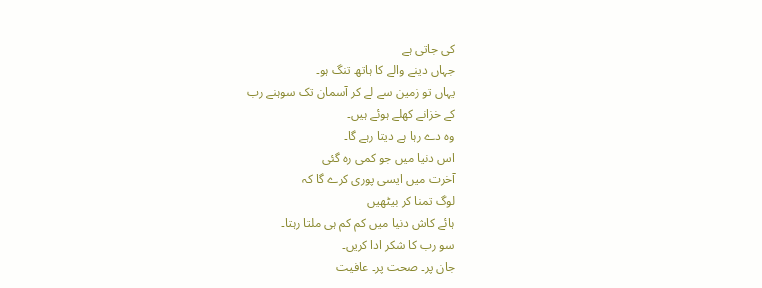کی جاتی ہے
جہاں دینے والے کا ہاتھ تنگ ہو۔
یہاں تو زمین سے لے کر آسمان تک سوہنے رب
کے خزانے کھلے ہوئے ہیں۔
وہ دے رہا ہے دیتا رہے گا۔
اس دنیا میں جو کمی رہ گئی
آخرت میں ایسی پوری کرے گا کہ
لوگ تمنا کر بیٹھیں
ہائے کاش دنیا میں کم کم ہی ملتا رہتا۔
سو رب کا شکر ادا کریں۔
جان پر۔ صحت پر۔ عافیت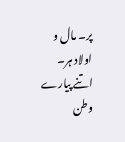پر۔ مال و اولاد ہر۔
اتنے پیارے وطن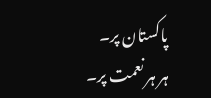پاکستان پر۔
ہر ہر نعمت پر۔